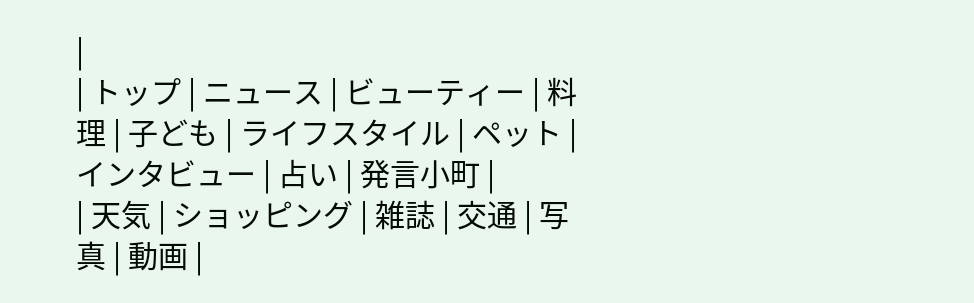|
| トップ | ニュース | ビューティー | 料理 | 子ども | ライフスタイル | ペット | インタビュー | 占い | 発言小町 |
| 天気 | ショッピング | 雑誌 | 交通 | 写真 | 動画 |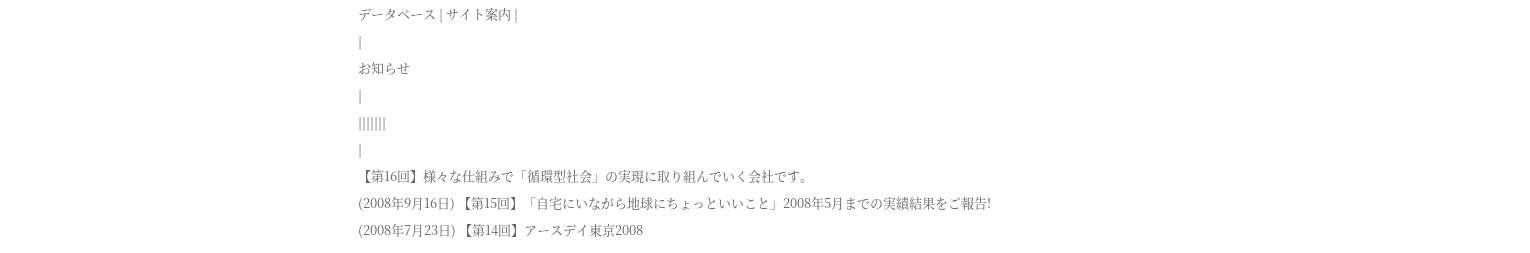データベース | サイト案内 |
|
お知らせ
|
|||||||
|
【第16回】様々な仕組みで「循環型社会」の実現に取り組んでいく会社です。
(2008年9月16日) 【第15回】「自宅にいながら地球にちょっといいこと」2008年5月までの実績結果をご報告!
(2008年7月23日) 【第14回】アースデイ東京2008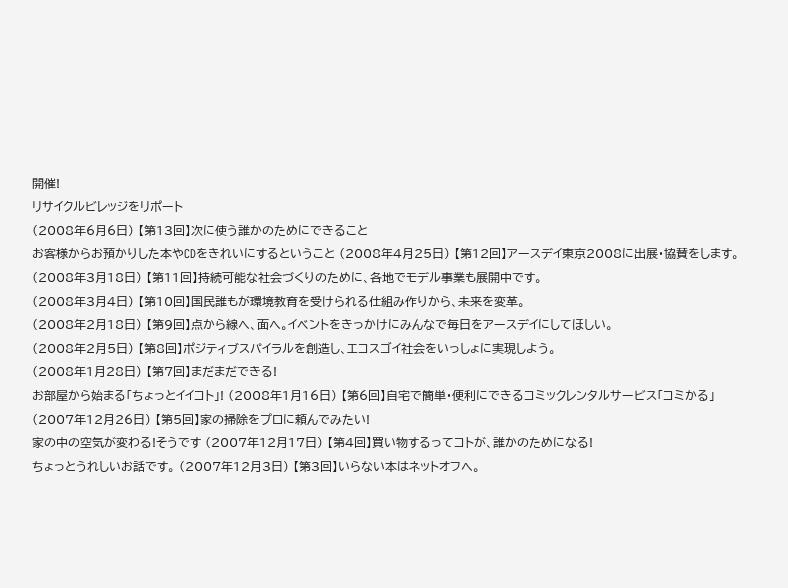開催!
リサイクルビレッジをリポート
(2008年6月6日) 【第13回】次に使う誰かのためにできること
お客様からお預かりした本やCDをきれいにするということ (2008年4月25日) 【第12回】アースデイ東京2008に出展・協賛をします。
(2008年3月18日) 【第11回】持続可能な社会づくりのために、各地でモデル事業も展開中です。
(2008年3月4日) 【第10回】国民誰もが環境教育を受けられる仕組み作りから、未来を変革。
(2008年2月18日) 【第9回】点から線へ、面へ。イベントをきっかけにみんなで毎日をアースデイにしてほしい。
(2008年2月5日) 【第8回】ポジティブスパイラルを創造し、エコスゴイ社会をいっしょに実現しよう。
(2008年1月28日) 【第7回】まだまだできる!
お部屋から始まる「ちょっとイイコト」! (2008年1月16日) 【第6回】自宅で簡単・便利にできるコミックレンタルサービス「コミかる」
(2007年12月26日) 【第5回】家の掃除をプロに頼んでみたい!
家の中の空気が変わる!そうです (2007年12月17日) 【第4回】買い物するってコトが、誰かのためになる!
ちょっとうれしいお話です。 (2007年12月3日) 【第3回】いらない本はネットオフへ。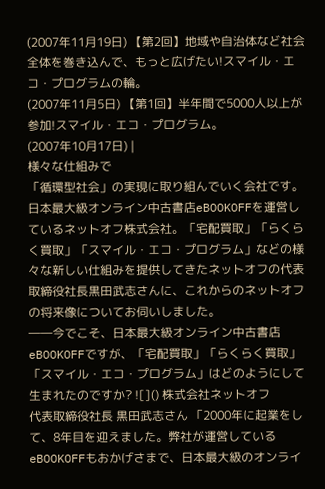(2007年11月19日) 【第2回】地域や自治体など社会全体を巻き込んで、もっと広げたい!スマイル・エコ・プログラムの輪。
(2007年11月5日) 【第1回】半年間で5000人以上が参加!スマイル・エコ・プログラム。
(2007年10月17日) |
様々な仕組みで
「循環型社会」の実現に取り組んでいく会社です。 日本最大級オンライン中古書店eBOOKOFFを運営しているネットオフ株式会社。「宅配買取」「らくらく買取」「スマイル・エコ・プログラム」などの様々な新しい仕組みを提供してきたネットオフの代表取締役社長黒田武志さんに、これからのネットオフの将来像についてお伺いしました。
――今でこそ、日本最大級オンライン中古書店eBOOKOFFですが、「宅配買取」「らくらく買取」「スマイル・エコ・プログラム」はどのようにして生まれたのですか? ![]() 株式会社ネットオフ
代表取締役社長 黒田武志さん 「2000年に起業をして、8年目を迎えました。弊社が運営しているeBOOKOFFもおかげさまで、日本最大級のオンライ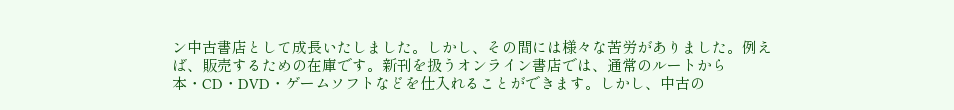ン中古書店として成長いたしました。しかし、その間には様々な苦労がありました。例えば、販売するための在庫です。新刊を扱うオンライン書店では、通常のルートから本・CD・DVD・ゲームソフトなどを仕入れることができます。しかし、中古の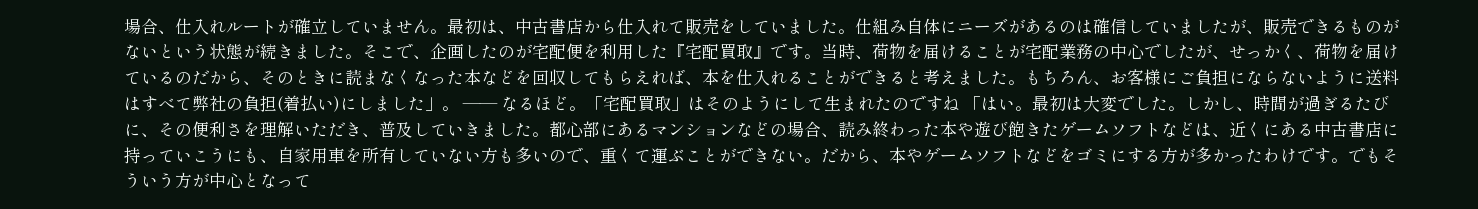場合、仕入れルートが確立していません。最初は、中古書店から仕入れて販売をしていました。仕組み自体にニーズがあるのは確信していましたが、販売できるものがないという状態が続きました。そこで、企画したのが宅配便を利用した『宅配買取』です。当時、荷物を届けることが宅配業務の中心でしたが、せっかく、荷物を届けているのだから、そのときに読まなくなった本などを回収してもらえれば、本を仕入れることができると考えました。もちろん、お客様にご負担にならないように送料はすべて弊社の負担(着払い)にしました」。 ―― なるほど。「宅配買取」はそのようにして生まれたのですね 「はい。最初は大変でした。しかし、時間が過ぎるたびに、その便利さを理解いただき、普及していきました。都心部にあるマンションなどの場合、読み終わった本や遊び飽きたゲームソフトなどは、近くにある中古書店に持っていこうにも、自家用車を所有していない方も多いので、重くて運ぶことができない。だから、本やゲームソフトなどをゴミにする方が多かったわけです。でもそういう方が中心となって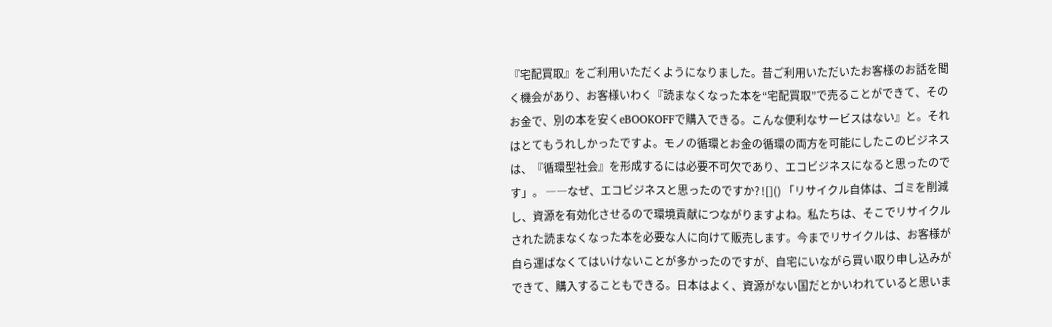『宅配買取』をご利用いただくようになりました。昔ご利用いただいたお客様のお話を聞く機会があり、お客様いわく『読まなくなった本を“宅配買取”で売ることができて、そのお金で、別の本を安くeBOOKOFFで購入できる。こんな便利なサービスはない』と。それはとてもうれしかったですよ。モノの循環とお金の循環の両方を可能にしたこのビジネスは、『循環型社会』を形成するには必要不可欠であり、エコビジネスになると思ったのです」。 ――なぜ、エコビジネスと思ったのですか? ![]() 「リサイクル自体は、ゴミを削減し、資源を有効化させるので環境貢献につながりますよね。私たちは、そこでリサイクルされた読まなくなった本を必要な人に向けて販売します。今までリサイクルは、お客様が自ら運ばなくてはいけないことが多かったのですが、自宅にいながら買い取り申し込みができて、購入することもできる。日本はよく、資源がない国だとかいわれていると思いま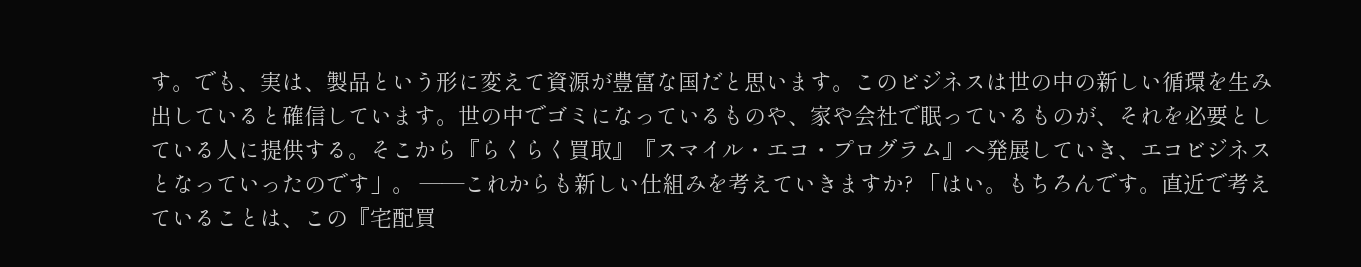す。でも、実は、製品という形に変えて資源が豊富な国だと思います。このビジネスは世の中の新しい循環を生み出していると確信しています。世の中でゴミになっているものや、家や会社で眠っているものが、それを必要としている人に提供する。そこから『らくらく買取』『スマイル・エコ・プログラム』へ発展していき、エコビジネスとなっていったのです」。 ――これからも新しい仕組みを考えていきますか? 「はい。もちろんです。直近で考えていることは、この『宅配買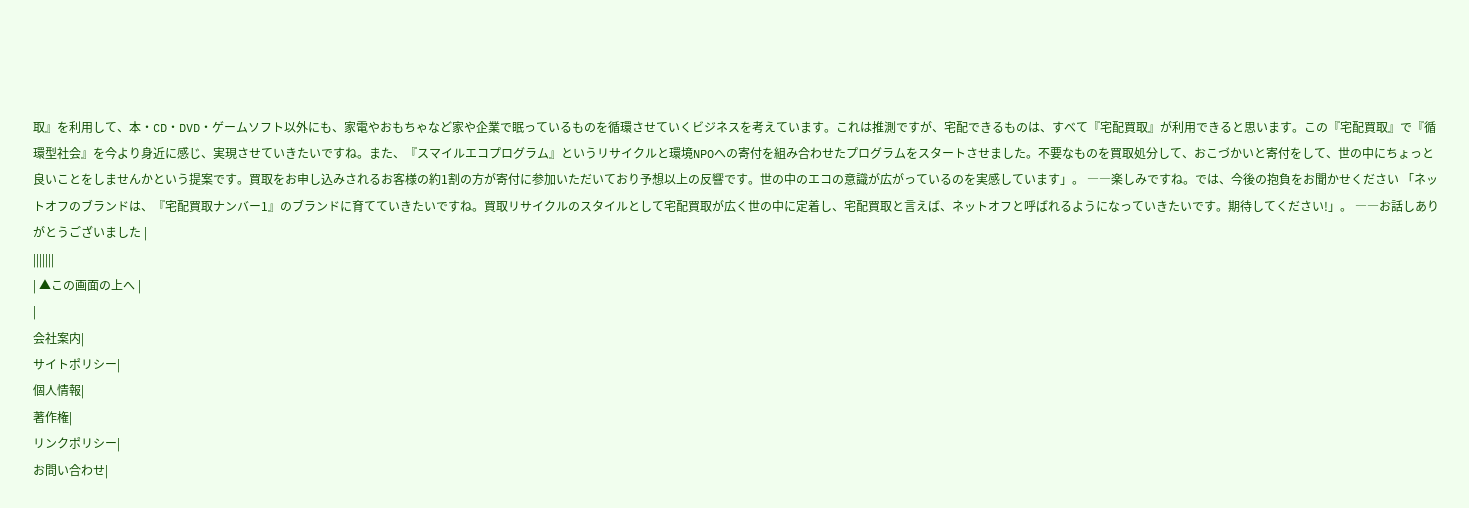取』を利用して、本・CD・DVD・ゲームソフト以外にも、家電やおもちゃなど家や企業で眠っているものを循環させていくビジネスを考えています。これは推測ですが、宅配できるものは、すべて『宅配買取』が利用できると思います。この『宅配買取』で『循環型社会』を今より身近に感じ、実現させていきたいですね。また、『スマイルエコプログラム』というリサイクルと環境NPOへの寄付を組み合わせたプログラムをスタートさせました。不要なものを買取処分して、おこづかいと寄付をして、世の中にちょっと良いことをしませんかという提案です。買取をお申し込みされるお客様の約1割の方が寄付に参加いただいており予想以上の反響です。世の中のエコの意識が広がっているのを実感しています」。 ――楽しみですね。では、今後の抱負をお聞かせください 「ネットオフのブランドは、『宅配買取ナンバー1』のブランドに育てていきたいですね。買取リサイクルのスタイルとして宅配買取が広く世の中に定着し、宅配買取と言えば、ネットオフと呼ばれるようになっていきたいです。期待してください!」。 ――お話しありがとうございました |
|||||||
| ▲この画面の上へ |
|
会社案内|
サイトポリシー|
個人情報|
著作権|
リンクポリシー|
お問い合わせ|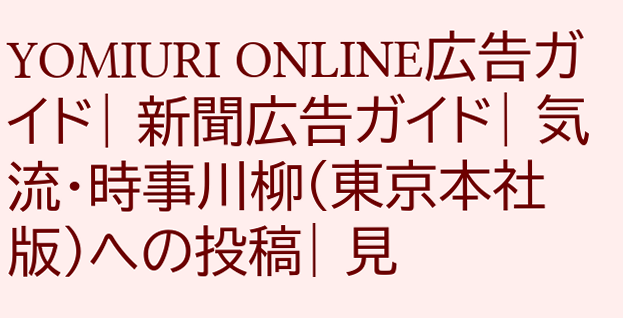YOMIURI ONLINE広告ガイド| 新聞広告ガイド| 気流・時事川柳(東京本社版)への投稿| 見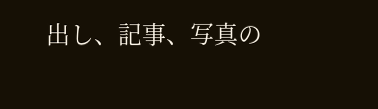出し、記事、写真の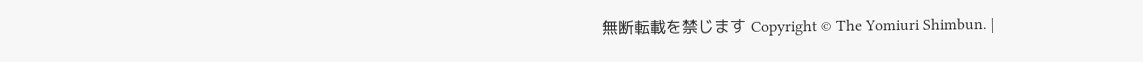無断転載を禁じます Copyright © The Yomiuri Shimbun. |